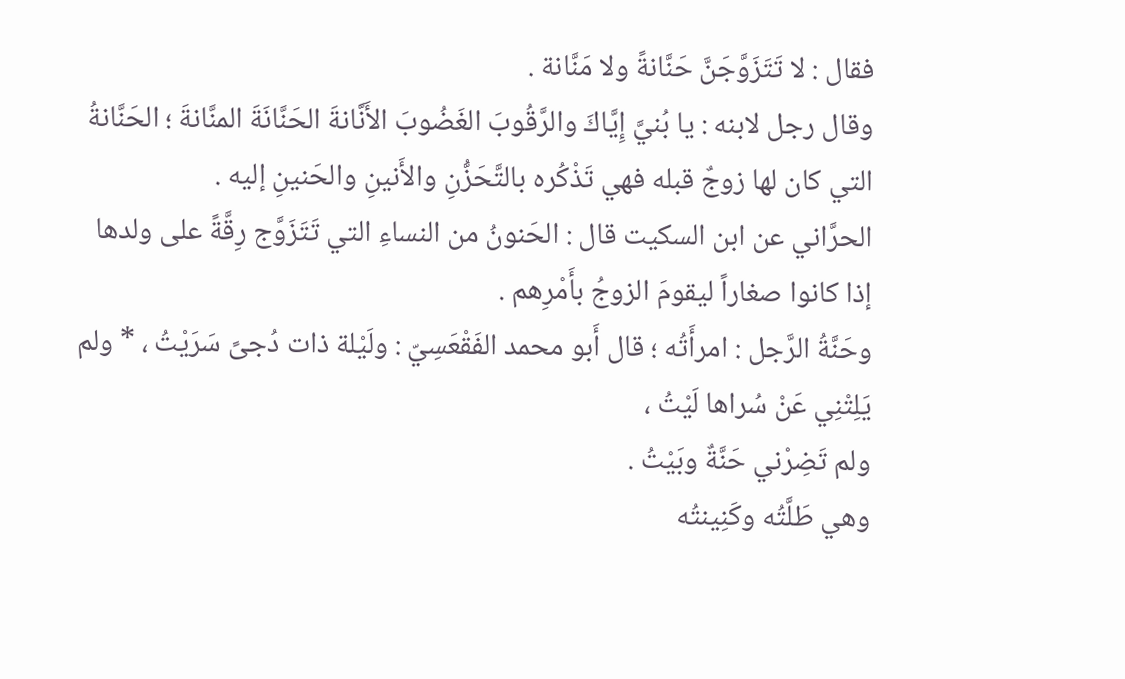فقال : لا تَتَزَوَّجَنَّ حَنَّانةً ولا مَنَّانة .
وقال رجل لابنه : يا بُنيَّ إِيَّاكَ والرَّقُوبَ الغَضُوبَ الأَنَّانةَ الحَنَّانَةَ المنَّانةَ ؛ الحَنَّانةُ التي كان لها زوجٌ قبله فهي تَذْكُره بالتَّحَزُّنِ والأَنينِ والحَنينِ إليه .
الحرَّاني عن ابن السكيت قال : الحَنونُ من النساءِ التي تَتَزَوَّج رِقَّةً على ولدها إذا كانوا صغاراً ليقومَ الزوجُ بأَمْرِهم .
وحَنَّةُ الرَّجل : امرأَتُه ؛ قال أَبو محمد الفَقْعَسِيّ : ولَيْلة ذات دُجىً سَرَيْتُ ، * ولم يَلِتْنِي عَنْ سُراها لَيْتُ ،
ولم تَضِرْني حَنَّةٌ وبَيْتُ .
وهي طَلَّتُه وكَنِينتُه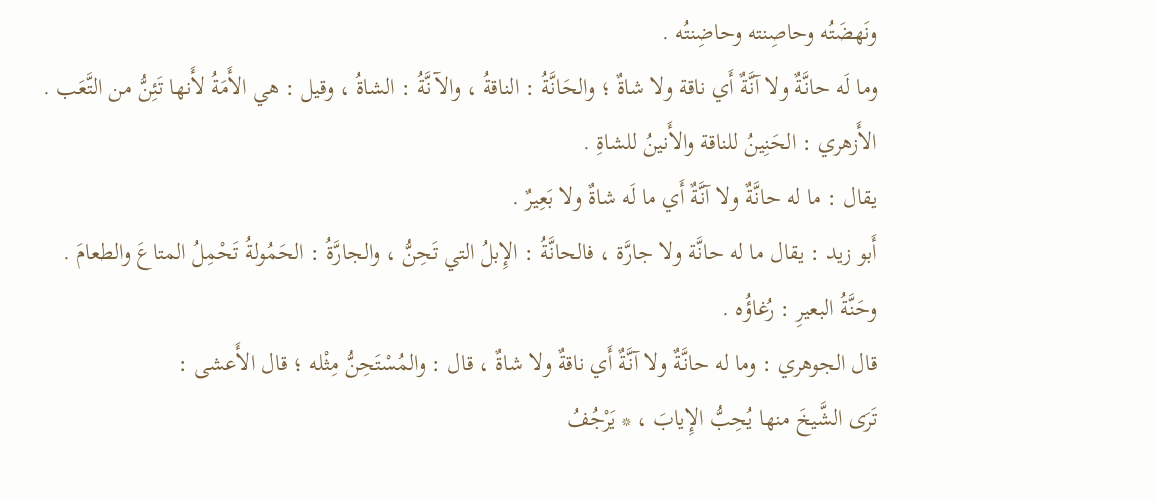ونَهضَتُه وحاصِنته وحاضِنتُه .
وما لَه حانَّةٌ ولا آنَّةٌ أَي ناقة ولا شاةٌ ؛ والحَانَّةُ : الناقةُ ، والآنَّةُ : الشاةُ ، وقيل : هي الأَمَةُ لأَنها تَئِنُّ من التَّعَب .
الأَزهري : الحَنِينُ للناقة والأَنينُ للشاةِ .
يقال : ما له حانَّةٌ ولا آنَّةٌ أَي ما لَه شاةٌ ولا بَعِيرٌ .
أَبو زيد : يقال ما له حانَّة ولا جارَّة ، فالحانَّةُ : الإِبلُ التي تَحِنُّ ، والجارَّةُ : الحَمُولةُ تَحْمِلُ المتاعَ والطعامَ .
وحَنَّةُ البعيرِ : رُغاؤُه .
قال الجوهري : وما له حانَّةٌ ولا آنَّةٌ أَي ناقةٌ ولا شاةٌ ، قال : والمُسْتَحِنُّ مِثْله ؛ قال الأَعشى :
تَرَى الشَّيخَ منها يُحِبُّ الإِيابَ ، * يَرْجُفُ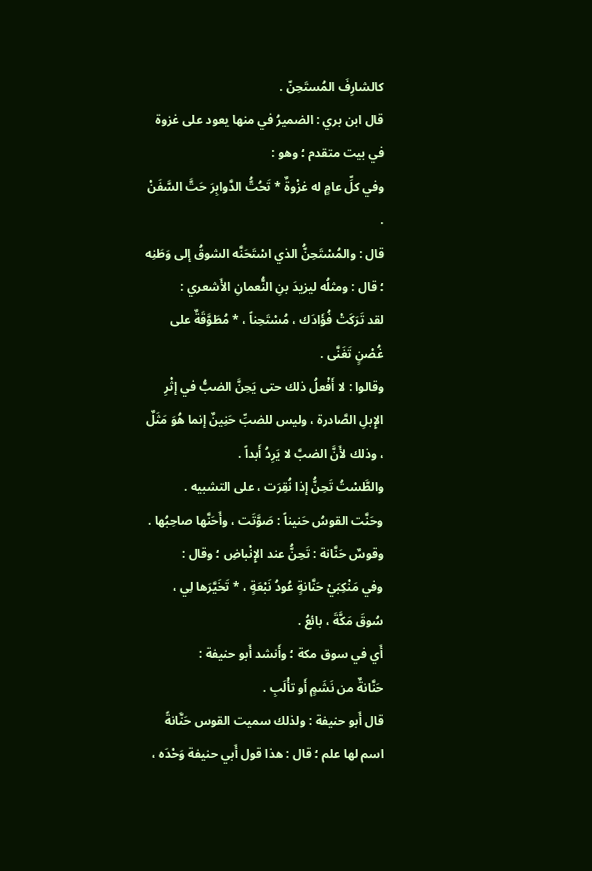كالشارِفَ المُستَحِنّ .
قال ابن بري : الضميرُ في منها يعود على غزوة في بيت متقدم ؛ وهو :
وفي كلِّ عامٍ له غزْوةٌ * تَحُتُّ الدَّوابِرَ حَتَّ السَّفَنْ .
قال : والمُسْتَحِنُّ الذي اسْتَحَنَّه الشوقُ إلى وَطَنِه ؛ قال : ومثلُه ليزيدَ بنِ النُّعمانِ الأَشعري :
لقد تَرَكَتْ فُؤَادَك ، مُسْتَحِناً ، * مُطَوَّقَةٌ على غُصْنٍ تَغَنَّى .
وقالوا : لا أَفْعلُ ذلك حتى يَحِنَّ الضبُّ في إثْرِ الإِبلِ الصَّادرة ، وليس للضبِّ حَنِينٌ إنما هُوَ مَثَلٌ ، وذلك لأَنَّ الضبَّ لا يَرِدُ أَبداً .
والطَّسْتُ تَحِنُّ إذا نُقِرَت ، على التشبيه .
وحَنَّت القوسُ حَنيناً : صَوَّتَت ، وأَحَنَّها صاحِبُها .
وقوسٌ حَنَّانة : تَحِنُّ عند الإِنْباضِ ؛ وقال :
وفي مَنْكِبَيْ حَنَّانةٍ عُودُ نَبْعَةٍ ، * تَخَيَّرَها لِي ، سُوقَ مَكَّةَ ، بائعُ .
أَي في سوق مكة ؛ وأَنشد أَبو حنيفة :
حَنَّانةٌ من نَشَمٍ أَو تأْلَبِ .
قال أَبو حنيفة : ولذلك سميت القوس حَنَّانةً اسم لها علم ؛ قال : هذا قول أَبي حنيفة وَحْدَه ،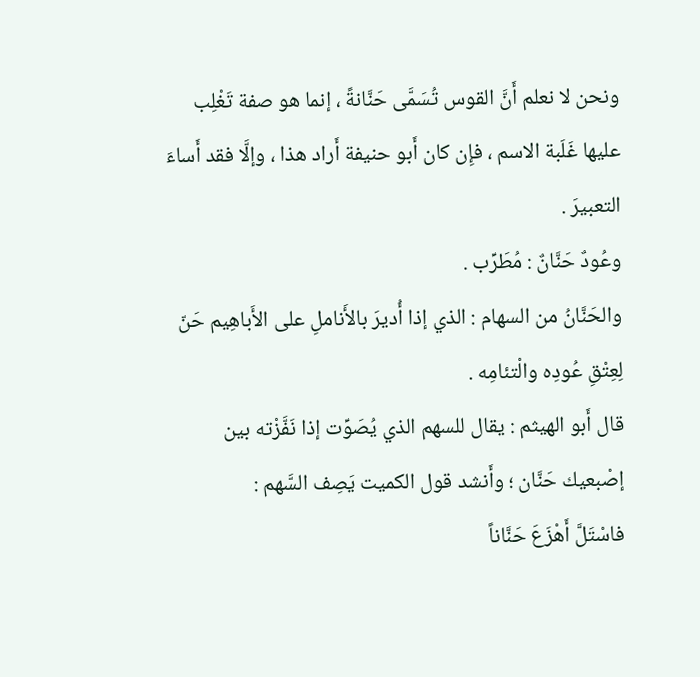ونحن لا نعلم أَنَّ القوس تُسَمَّى حَنَّانةً ، إنما هو صفة تَغْلِب عليها غَلَبة الاسم ، فإِن كان أَبو حنيفة أَراد هذا ، وإلَّا فقد أَساءَ التعبيرَ .
وعُودٌ حَنَّانٌ : مُطَرِّب .
والحَنَّانُ من السهام : الذي إذا أُديرَ بالأَناملِ على الأَباهِيم حَنّ لِعِتْقِ عُودِه والْتئامِه .
قال أَبو الهيثم : يقال للسهم الذي يُصَوِّت إذا نَفَّزْته بين إصْبعيك حَنَّان ؛ وأَنشد قول الكميت يَصِف السَّهم :
فاسْتَلَّ أَهْزَعَ حَنَّاناً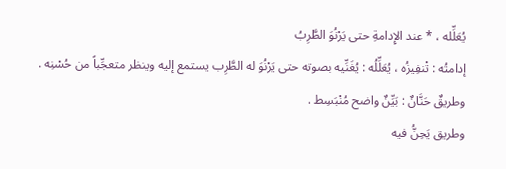يُعَلِّله ، * عند الإِدامةِ حتى يَرْنُوَ الطَّرِبُ
إدامتُه : تْنفِيزُه ، يُعَلِّلُه : يُغَنِّيه بصوته حتى يَرْنُوَ له الطَّرِب يستمع إليه وينظر متعجِّباً من حُسْنِه .
وطريقٌ حَنَّانٌ : بَيِّنٌ واضح مُنْبَسِط .
وطريق يَحِنُّ فيه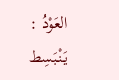العَوْدُ : يَنْبَسِط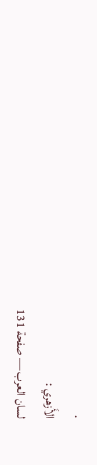.
الأَزهري :
لسان العرب — صفحة 131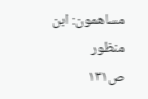مساهمون: ابن منظور
ص١٣١